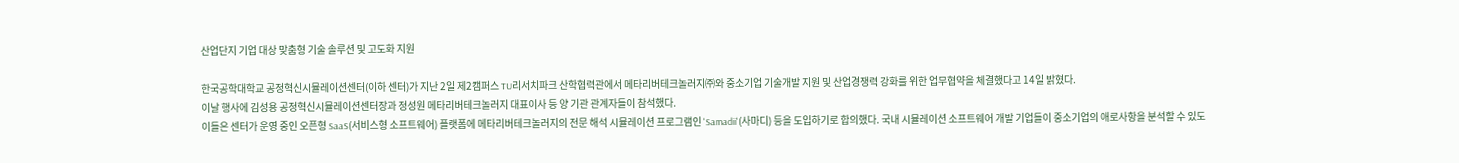산업단지 기업 대상 맞춤형 기술 솔루션 및 고도화 지원

한국공학대학교 공정혁신시뮬레이션센터(이하 센터)가 지난 2일 제2캠퍼스 TU리서치파크 산학협력관에서 메타리버테크놀러지㈜와 중소기업 기술개발 지원 및 산업경쟁력 강화를 위한 업무협약을 체결했다고 14일 밝혔다.
이날 행사에 김성용 공정혁신시뮬레이션센터장과 정성원 메타리버테크놀러지 대표이사 등 양 기관 관계자들이 참석했다.
이들은 센터가 운영 중인 오픈형 SaaS(서비스형 소프트웨어) 플랫폼에 메타리버테크놀러지의 전문 해석 시뮬레이션 프로그램인 'Samadii'(사마디) 등을 도입하기로 합의했다. 국내 시뮬레이션 소프트웨어 개발 기업들이 중소기업의 애로사항을 분석할 수 있도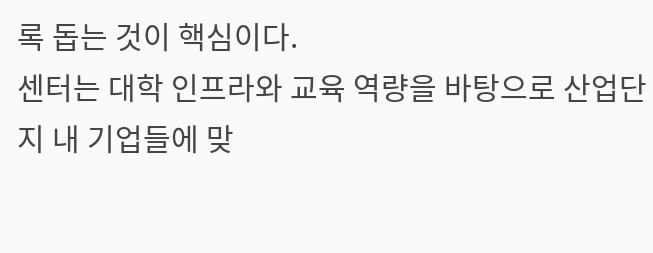록 돕는 것이 핵심이다.
센터는 대학 인프라와 교육 역량을 바탕으로 산업단지 내 기업들에 맞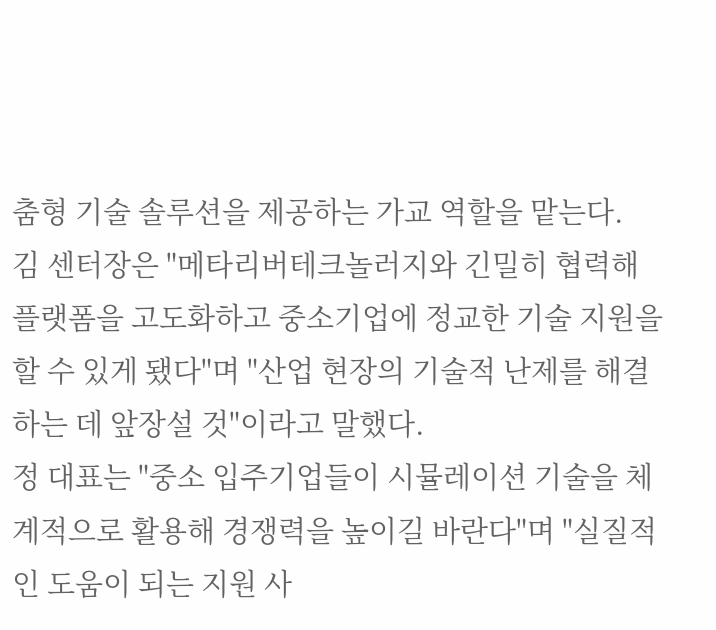춤형 기술 솔루션을 제공하는 가교 역할을 맡는다.
김 센터장은 "메타리버테크놀러지와 긴밀히 협력해 플랫폼을 고도화하고 중소기업에 정교한 기술 지원을 할 수 있게 됐다"며 "산업 현장의 기술적 난제를 해결하는 데 앞장설 것"이라고 말했다.
정 대표는 "중소 입주기업들이 시뮬레이션 기술을 체계적으로 활용해 경쟁력을 높이길 바란다"며 "실질적인 도움이 되는 지원 사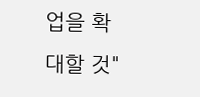업을 확대할 것"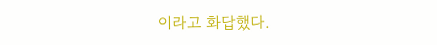이라고 화답했다.